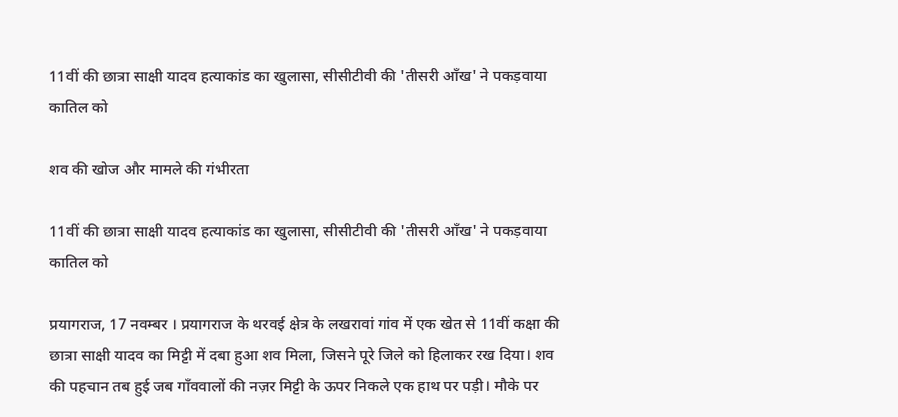11वीं की छात्रा साक्षी यादव हत्याकांड का खुलासा, सीसीटीवी की 'तीसरी आँख' ने पकड़वाया कातिल को

शव की खोज और मामले की गंभीरता

11वीं की छात्रा साक्षी यादव हत्याकांड का खुलासा, सीसीटीवी की 'तीसरी आँख' ने पकड़वाया कातिल को

प्रयागराज, 17 नवम्बर । प्रयागराज के थरवई क्षेत्र के लखरावां गांव में एक खेत से 11वीं कक्षा की छात्रा साक्षी यादव का मिट्टी में दबा हुआ शव मिला, जिसने पूरे जिले को हिलाकर रख दिया। शव की पहचान तब हुई जब गाँववालों की नज़र मिट्टी के ऊपर निकले एक हाथ पर पड़ी। मौके पर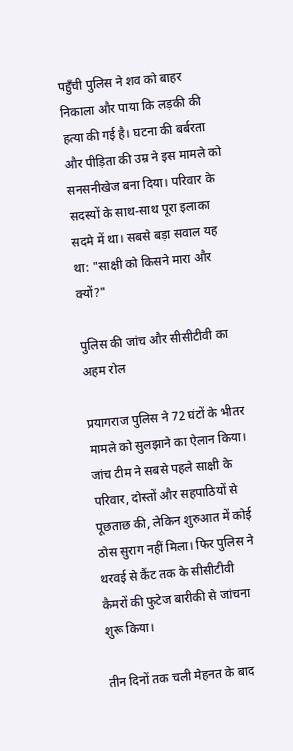पहुँची पुलिस ने शव को बाहर निकाला और पाया कि लड़की की हत्या की गई है। घटना की बर्बरता और पीड़िता की उम्र ने इस मामले को सनसनीखेज बना दिया। परिवार के सदस्यों के साथ-साथ पूरा इलाका सदमे में था। सबसे बड़ा सवाल यह था: "साक्षी को किसने मारा और क्यों?"

पुलिस की जांच और सीसीटीवी का अहम रोल

प्रयागराज पुलिस ने 72 घंटों के भीतर मामले को सुलझाने का ऐलान किया। जांच टीम ने सबसे पहले साक्षी के परिवार, दोस्तों और सहपाठियों से पूछताछ की, लेकिन शुरुआत में कोई ठोस सुराग नहीं मिला। फिर पुलिस ने थरवई से कैंट तक के सीसीटीवी कैमरों की फुटेज बारीकी से जांचना शुरू किया।

तीन दिनों तक चली मेहनत के बाद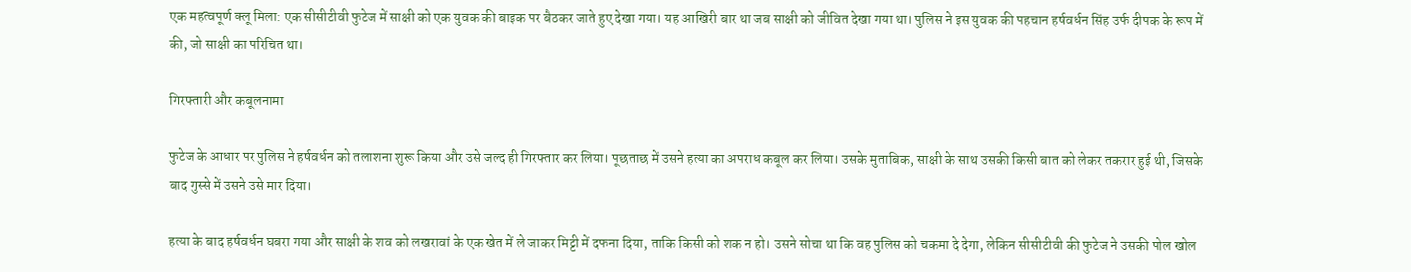एक महत्वपूर्ण क्लू मिला: एक सीसीटीवी फुटेज में साक्षी को एक युवक की बाइक पर बैठकर जाते हुए देखा गया। यह आखिरी बार था जब साक्षी को जीवित देखा गया था। पुलिस ने इस युवक की पहचान हर्षवर्धन सिंह उर्फ दीपक के रूप में की, जो साक्षी का परिचित था।

गिरफ्तारी और कबूलनामा

फुटेज के आधार पर पुलिस ने हर्षवर्धन को तलाशना शुरू किया और उसे जल्द ही गिरफ्तार कर लिया। पूछताछ में उसने हत्या का अपराध कबूल कर लिया। उसके मुताबिक, साक्षी के साथ उसकी किसी बात को लेकर तकरार हुई थी, जिसके बाद गुस्से में उसने उसे मार दिया।

हत्या के बाद हर्षवर्धन घबरा गया और साक्षी के शव को लखरावां के एक खेत में ले जाकर मिट्टी में दफना दिया, ताकि किसी को शक न हो। उसने सोचा था कि वह पुलिस को चकमा दे देगा, लेकिन सीसीटीवी की फुटेज ने उसकी पोल खोल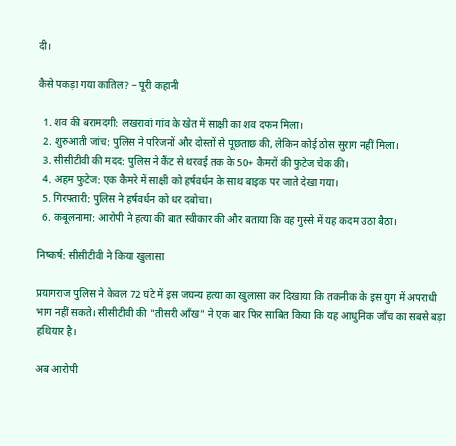दी।

कैसे पकड़ा गया कातिल? – पूरी कहानी

  1. शव की बरामदगी: लखरावां गांव के खेत में साक्षी का शव दफन मिला।
  2. शुरुआती जांच: पुलिस ने परिजनों और दोस्तों से पूछताछ की, लेकिन कोई ठोस सुराग नहीं मिला।
  3. सीसीटीवी की मदद: पुलिस ने कैंट से थरवई तक के 50+ कैमरों की फुटेज चेक की।
  4. अहम फुटेज: एक कैमरे में साक्षी को हर्षवर्धन के साथ बाइक पर जाते देखा गया।
  5. गिरफ्तारी: पुलिस ने हर्षवर्धन को धर दबोचा।
  6. कबूलनामा: आरोपी ने हत्या की बात स्वीकार की और बताया कि वह गुस्से में यह कदम उठा बैठा।

निष्कर्ष: सीसीटीवी ने किया खुलासा

प्रयागराज पुलिस ने केवल 72 घंटे में इस जघन्य हत्या का खुलासा कर दिखाया कि तकनीक के इस युग में अपराधी भाग नहीं सकते। सीसीटीवी की "तीसरी आँख" ने एक बार फिर साबित किया कि यह आधुनिक जाँच का सबसे बड़ा हथियार है।

अब आरोपी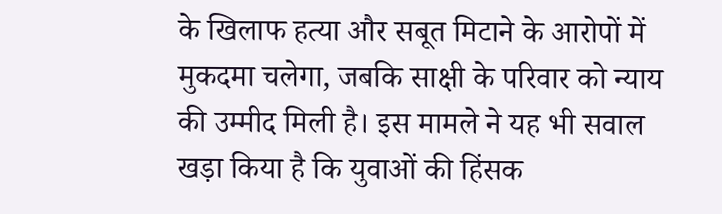के खिलाफ हत्या और सबूत मिटाने के आरोपों में मुकदमा चलेगा, जबकि साक्षी के परिवार को न्याय की उम्मीद मिली है। इस मामले ने यह भी सवाल खड़ा किया है कि युवाओं की हिंसक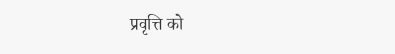प्रवृत्ति को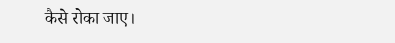कैसे रोका जाए।